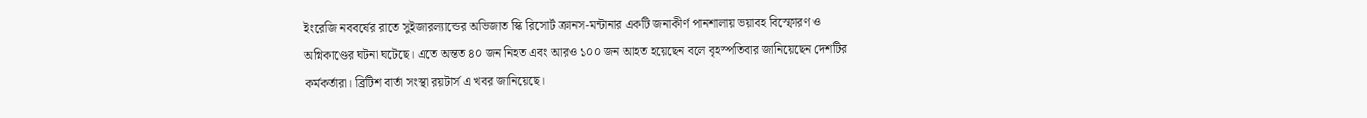ইংরেজি নববর্ষের রাতে সুইজারল্যান্ডের অভিজাত স্কি রিসোর্ট ক্রানস-মন্টানার একটি জনাকীর্ণ পানশালায় ভয়াবহ বিস্ফোরণ ও অগ্নিকাণ্ডের ঘটনা ঘটেছে। এতে অন্তত ৪০ জন নিহত এবং আরও ১০০ জন আহত হয়েছেন বলে বৃহস্পতিবার জানিয়েছেন দেশটির কর্মকর্তারা। ব্রিটিশ বার্তা সংস্থা রয়টার্স এ খবর জানিয়েছে।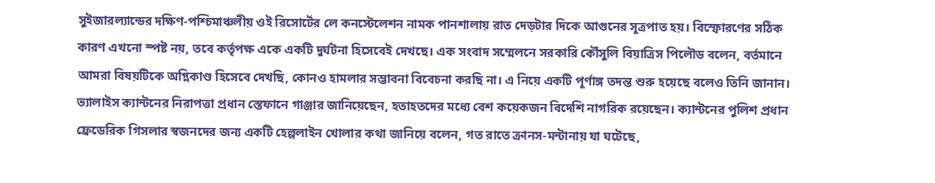সুইজারল্যান্ডের দক্ষিণ-পশ্চিমাঞ্চলীয় ওই রিসোর্টের লে কনস্টেলেশন নামক পানশালায় রাত দেড়টার দিকে আগুনের সূত্রপাত হয়। বিস্ফোরণের সঠিক কারণ এখনো স্পষ্ট নয়, তবে কর্তৃপক্ষ একে একটি দুর্ঘটনা হিসেবেই দেখছে। এক সংবাদ সম্মেলনে সরকারি কৌঁসুলি বিয়াত্রিস পিলৌড বলেন, বর্তমানে আমরা বিষয়টিকে অগ্নিকাণ্ড হিসেবে দেখছি, কোনও হামলার সম্ভাবনা বিবেচনা করছি না। এ নিয়ে একটি পূর্ণাঙ্গ তদন্ত শুরু হয়েছে বলেও তিনি জানান।
ভ্যালাইস ক্যান্টনের নিরাপত্তা প্রধান স্তেফানে গাঞ্জার জানিয়েছেন, হতাহতদের মধ্যে বেশ কয়েকজন বিদেশি নাগরিক রয়েছেন। ক্যান্টনের পুলিশ প্রধান ফ্রেডেরিক গিসলার স্বজনদের জন্য একটি হেল্পলাইন খোলার কথা জানিয়ে বলেন, গত রাতে ক্রানস-মন্টানায় যা ঘটেছে,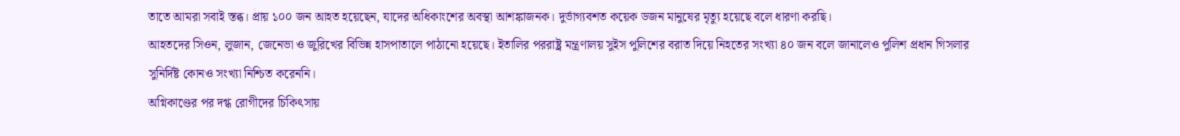তাতে আমরা সবাই স্তব্ধ। প্রায় ১০০ জন আহত হয়েছেন, যাদের অধিকাংশের অবস্থা আশঙ্কাজনক। দুর্ভাগ্যবশত কয়েক ডজন মানুষের মৃত্যু হয়েছে বলে ধারণা করছি।
আহতদের সিওন, লুজান, জেনেভা ও জুরিখের বিভিন্ন হাসপাতালে পাঠানো হয়েছে। ইতালির পররাষ্ট্র মন্ত্রণালয় সুইস পুলিশের বরাত দিয়ে নিহতের সংখ্যা ৪০ জন বলে জানালেও পুলিশ প্রধান গিসলার সুনির্দিষ্ট কোনও সংখ্যা নিশ্চিত করেননি।
অগ্নিকাণ্ডের পর দগ্ধ রোগীদের চিকিৎসায়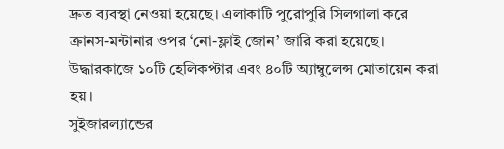দ্রুত ব্যবস্থা নেওয়া হয়েছে। এলাকাটি পুরোপুরি সিলগালা করে ক্রানস-মন্টানার ওপর ‘নো-ফ্লাই জোন’ জারি করা হয়েছে। উদ্ধারকাজে ১০টি হেলিকপ্টার এবং ৪০টি অ্যাম্বুলেন্স মোতায়েন করা হয়।
সুইজারল্যান্ডের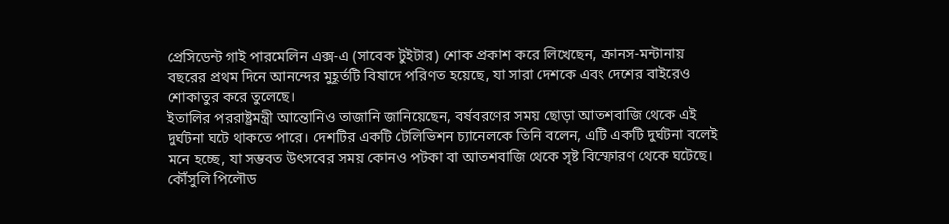প্রেসিডেন্ট গাই পারমেলিন এক্স-এ (সাবেক টুইটার) শোক প্রকাশ করে লিখেছেন, ক্রানস-মন্টানায় বছরের প্রথম দিনে আনন্দের মুহূর্তটি বিষাদে পরিণত হয়েছে, যা সারা দেশকে এবং দেশের বাইরেও শোকাতুর করে তুলেছে।
ইতালির পররাষ্ট্রমন্ত্রী আন্তোনিও তাজানি জানিয়েছেন, বর্ষবরণের সময় ছোড়া আতশবাজি থেকে এই দুর্ঘটনা ঘটে থাকতে পারে। দেশটির একটি টেলিভিশন চ্যানেলকে তিনি বলেন, এটি একটি দুর্ঘটনা বলেই মনে হচ্ছে, যা সম্ভবত উৎসবের সময় কোনও পটকা বা আতশবাজি থেকে সৃষ্ট বিস্ফোরণ থেকে ঘটেছে।
কৌঁসুলি পিলৌড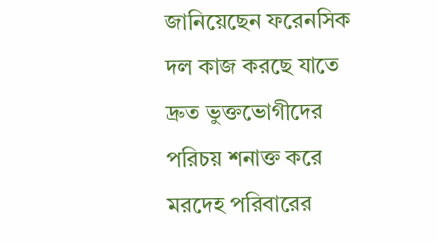জানিয়েছেন ফরেনসিক দল কাজ করছে যাতে দ্রুত ভুক্তভোগীদের পরিচয় শনাক্ত করে মরদেহ পরিবারের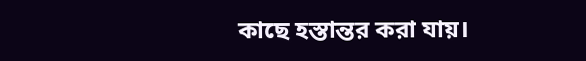কাছে হস্তান্তর করা যায়।